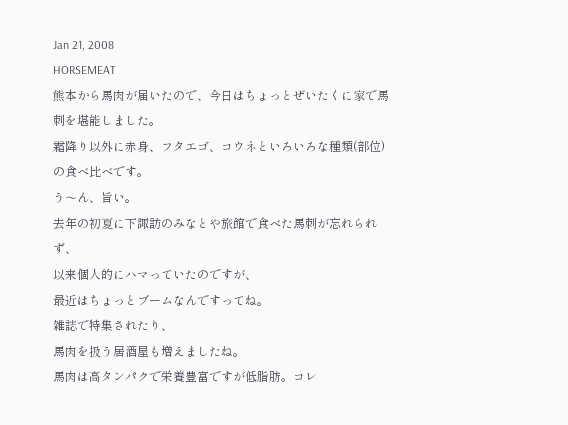Jan 21, 2008
HORSEMEAT
熊本から馬肉が届いたので、今日はちょっとぜいたくに家で馬刺を堪能しました。
霜降り以外に赤身、フタエゴ、コウネといろいろな種類(部位)の食べ比べです。
う〜ん、旨い。
去年の初夏に下諏訪のみなとや旅館で食べた馬刺が忘れられず、
以来個人的にハマっていたのですが、
最近はちょっとブームなんですってね。
雑誌で特集されたり、
馬肉を扱う居酒屋も増えましたね。
馬肉は高タンパクで栄養豊富ですが低脂肪。コレ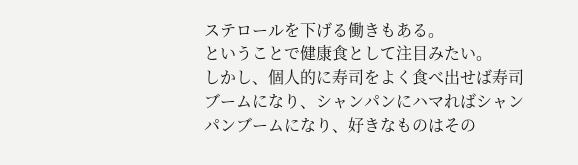ステロールを下げる働きもある。
ということで健康食として注目みたい。
しかし、個人的に寿司をよく食べ出せば寿司ブームになり、シャンパンにハマればシャンパンブームになり、好きなものはその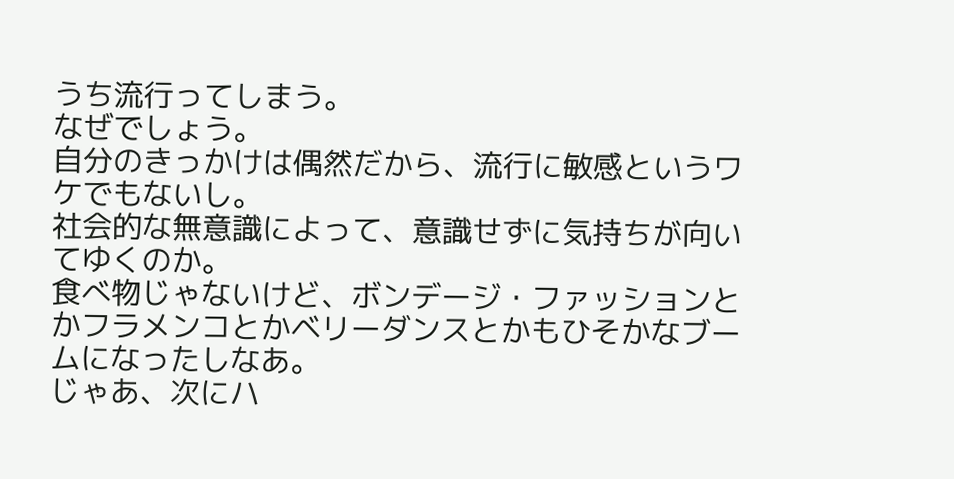うち流行ってしまう。
なぜでしょう。
自分のきっかけは偶然だから、流行に敏感というワケでもないし。
社会的な無意識によって、意識せずに気持ちが向いてゆくのか。
食べ物じゃないけど、ボンデージ・ファッションとかフラメンコとかベリーダンスとかもひそかなブームになったしなあ。
じゃあ、次にハ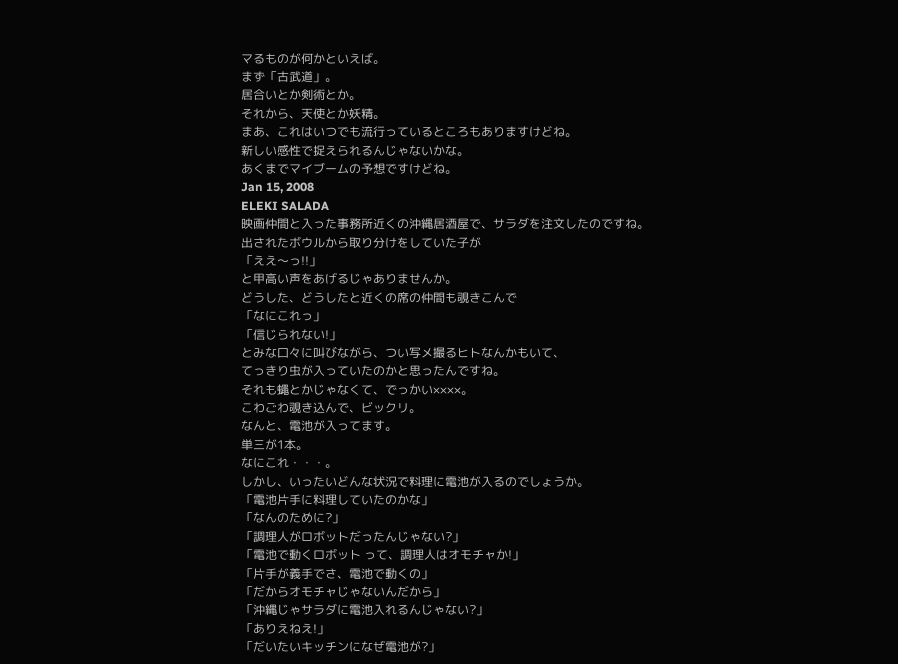マるものが何かといえば。
まず「古武道」。
居合いとか剣術とか。
それから、天使とか妖精。
まあ、これはいつでも流行っているところもありますけどね。
新しい感性で捉えられるんじゃないかな。
あくまでマイブームの予想ですけどね。
Jan 15, 2008
ELEKI SALADA
映画仲間と入った事務所近くの沖縄居酒屋で、サラダを注文したのですね。
出されたボウルから取り分けをしていた子が
「ええ〜っ!!」
と甲高い声をあげるじゃありませんか。
どうした、どうしたと近くの席の仲間も覗きこんで
「なにこれっ」
「信じられない!」
とみな口々に叫びながら、つい写メ撮るヒトなんかもいて、
てっきり虫が入っていたのかと思ったんですね。
それも蠅とかじゃなくて、でっかい××××。
こわごわ覗き込んで、ビックリ。
なんと、電池が入ってます。
単三が1本。
なにこれ・・・。
しかし、いったいどんな状況で料理に電池が入るのでしょうか。
「電池片手に料理していたのかな」
「なんのために?」
「調理人がロボットだったんじゃない?」
「電池で動くロボット って、調理人はオモチャか!」
「片手が義手でさ、電池で動くの」
「だからオモチャじゃないんだから」
「沖縄じゃサラダに電池入れるんじゃない?」
「ありえねえ!」
「だいたいキッチンになぜ電池が?」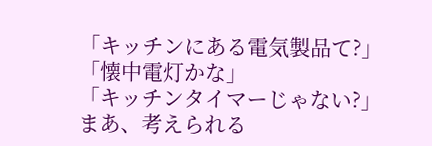「キッチンにある電気製品て?」
「懐中電灯かな」
「キッチンタイマーじゃない?」
まあ、考えられる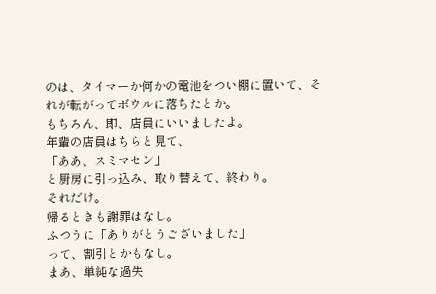のは、タイマーか何かの電池をつい棚に置いて、それが転がってボウルに落ちたとか。
もちろん、即、店員にいいましたよ。
年輩の店員はちらと見て、
「ああ、スミマセン」
と厨房に引っ込み、取り替えて、終わり。
それだけ。
帰るときも謝罪はなし。
ふつうに「ありがとうございました」
って、割引とかもなし。
まあ、単純な過失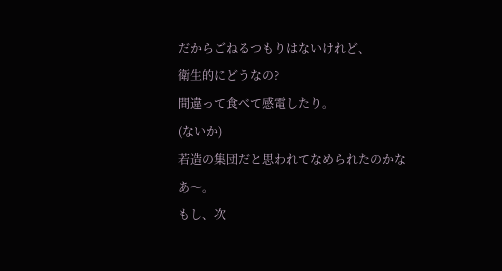だからごねるつもりはないけれど、
衛生的にどうなの?
間違って食べて感電したり。
(ないか)
若造の集団だと思われてなめられたのかなあ〜。
もし、次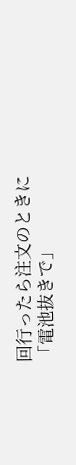回行ったら注文のときに
「電池抜きで」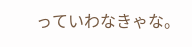っていわなきゃな。